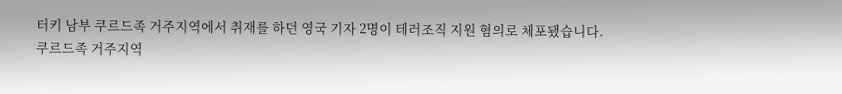터키 남부 쿠르드족 거주지역에서 취재를 하던 영국 기자 2명이 테러조직 지원 혐의로 체포됐습니다.
쿠르드족 거주지역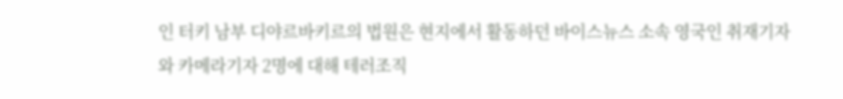인 터키 남부 디야르바키르의 법원은 현지에서 활동하던 바이스뉴스 소속 영국인 취재기자와 카메라기자 2명에 대해 테러조직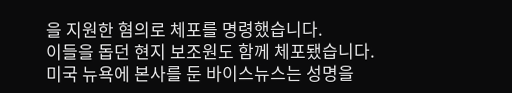을 지원한 혐의로 체포를 명령했습니다.
이들을 돕던 현지 보조원도 함께 체포됐습니다.
미국 뉴욕에 본사를 둔 바이스뉴스는 성명을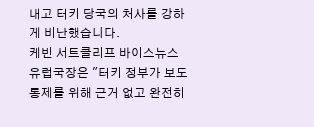내고 터키 당국의 처사를 강하게 비난했습니다.
케빈 서트클리프 바이스뉴스 유럽국장은 "터키 정부가 보도 통제를 위해 근거 없고 완전히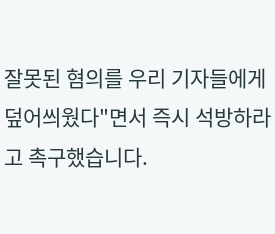잘못된 혐의를 우리 기자들에게 덮어씌웠다"면서 즉시 석방하라고 촉구했습니다.